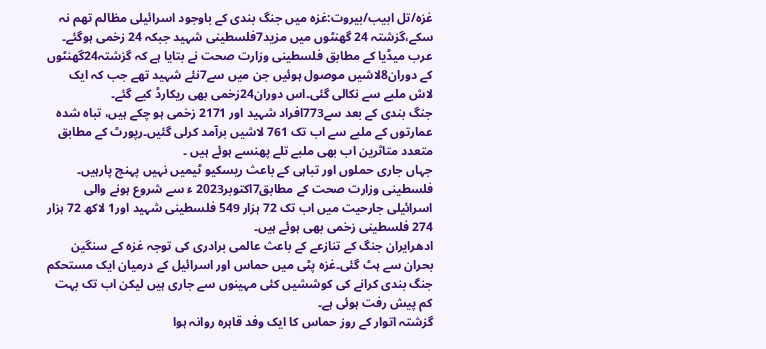غزہ/تل ابیب/بیروت:غزہ میں جنگ بندی کے باوجود اسرائیلی مظالم تھم نہ سکے،گزشتہ 24 گھنٹوں میں مزید7فلسطینی شہید جبکہ 24 زخمی ہوگئے۔
عرب میڈیا کے مطابق فلسطینی وزارت صحت نے بتایا ہے کہ گزشتہ24گھنٹوں کے دوران8لاشیں موصول ہوئیں جن میں سے7نئے شہید تھے جب کہ ایک لاش ملبے سے نکالی گئی۔اس دوران24زخمی بھی ریکارڈ کیے گئے۔
جنگ بندی کے بعد سے773افراد شہید اور 2171 زخمی ہو چکے ہیں، تباہ شدہ عمارتوں کے ملبے سے اب تک 761 لاشیں برآمد کرلی گئیں۔رپورٹ کے مطابق متعدد متاثرین اب بھی ملبے تلے پھنسے ہوئے ہیں ۔
جہاں جاری حملوں اور تباہی کے باعث ریسکیو ٹیمیں نہیں پہنچ پارہیں۔ فلسطینی وزارت صحت کے مطابق7اکتوبر2023 ء سے شروع ہونے والی اسرائیلی جارحیت میں اب تک 72 ہزار 549 فلسطینی شہید اور1 لاکھ 72 ہزار 274 فلسطینی زخمی بھی ہوئے ہیں۔
ادھرایران جنگ کے تنازعے کے باعث عالمی برادری کی توجہ غزہ کے سنگین بحران سے ہٹ گئی۔غزہ پٹی میں حماس اور اسرائیل کے درمیان ایک مستحکم جنگ بندی کرانے کی کوششیں کئی مہینوں سے جاری ہیں لیکن اب تک بہت کم پیش رفت ہوئی ہے۔
گزشتہ اتوار کے روز حماس کا ایک وفد قاہرہ روانہ ہوا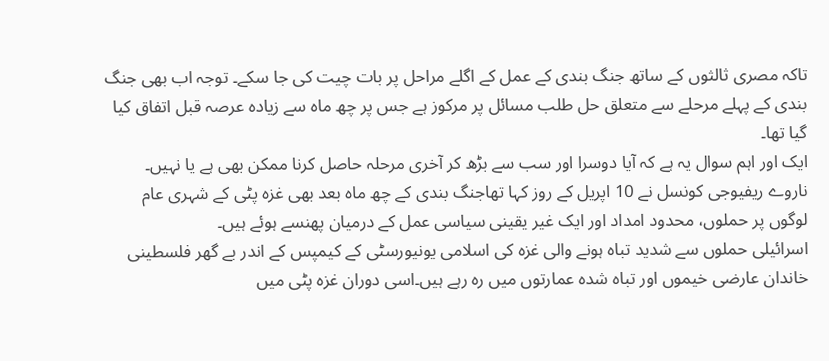تاکہ مصری ثالثوں کے ساتھ جنگ بندی کے عمل کے اگلے مراحل پر بات چیت کی جا سکے۔ توجہ اب بھی جنگ بندی کے پہلے مرحلے سے متعلق حل طلب مسائل پر مرکوز ہے جس پر چھ ماہ سے زیادہ عرصہ قبل اتفاق کیا گیا تھا۔
ایک اور اہم سوال یہ ہے کہ آیا دوسرا اور سب سے بڑھ کر آخری مرحلہ حاصل کرنا ممکن بھی ہے یا نہیں۔ ناروے ریفیوجی کونسل نے 10 اپریل کے روز کہا تھاجنگ بندی کے چھ ماہ بعد بھی غزہ پٹی کے شہری عام لوگوں پر حملوں، محدود امداد اور ایک غیر یقینی سیاسی عمل کے درمیان پھنسے ہوئے ہیں۔
اسرائیلی حملوں سے شدید تباہ ہونے والی غزہ کی اسلامی یونیورسٹی کے کیمپس کے اندر بے گھر فلسطینی خاندان عارضی خیموں اور تباہ شدہ عمارتوں میں رہ رہے ہیں۔اسی دوران غزہ پٹی میں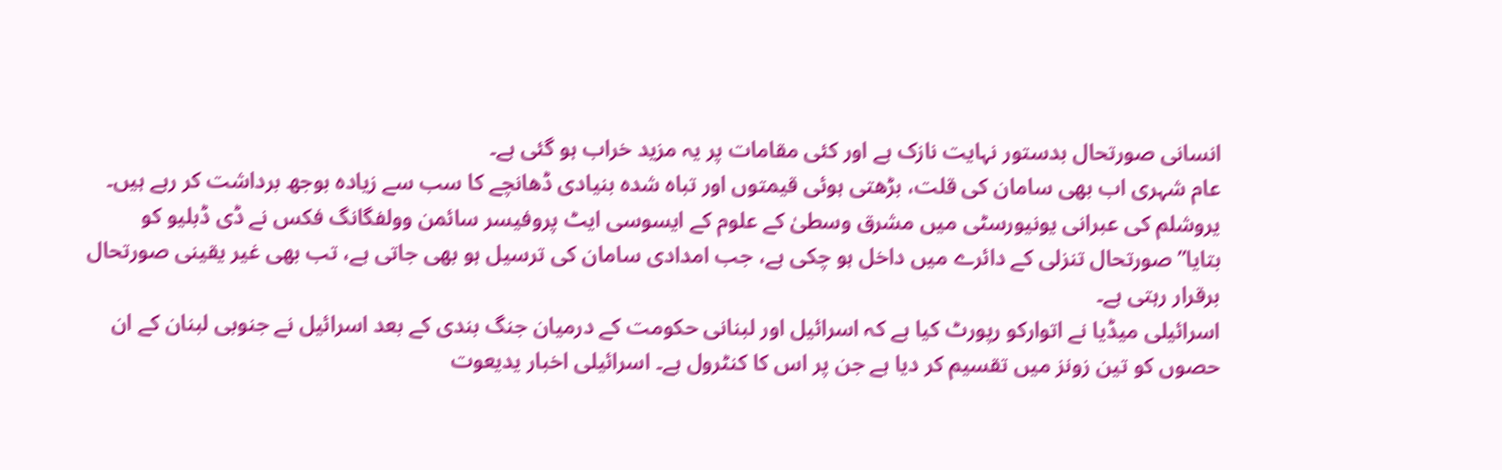انسانی صورتحال بدستور نہایت نازک ہے اور کئی مقامات پر یہ مزید خراب ہو گئی ہے۔
عام شہری اب بھی سامان کی قلت، بڑھتی ہوئی قیمتوں اور تباہ شدہ بنیادی ڈھانچے کا سب سے زیادہ بوجھ برداشت کر رہے ہیں۔ یروشلم کی عبرانی یونیورسٹی میں مشرق وسطیٰ کے علوم کے ایسوسی ایٹ پروفیسر سائمن وولفگانگ فکس نے ڈی ڈبلیو کو بتایا”صورتحال تنزلی کے دائرے میں داخل ہو چکی ہے، جب امدادی سامان کی ترسیل ہو بھی جاتی ہے، تب بھی غیر یقینی صورتحال برقرار رہتی ہے۔
اسرائیلی میڈیا نے اتوارکو رپورٹ کیا ہے کہ اسرائیل اور لبنانی حکومت کے درمیان جنگ بندی کے بعد اسرائیل نے جنوبی لبنان کے ان حصوں کو تین زونز میں تقسیم کر دیا ہے جن پر اس کا کنٹرول ہے۔ اسرائیلی اخبار یدیعوت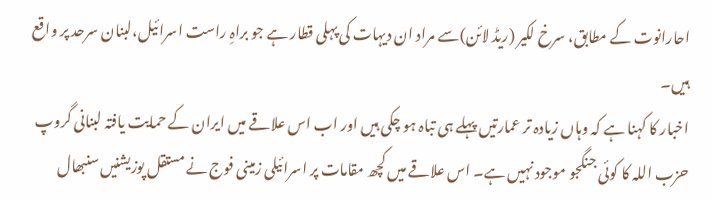احارانوت کے مطابق، سرخ لکیر (ریڈ لائن)سے مراد ان دیہات کی پہلی قطار ہے جو براہِ راست اسرائیل،لبنان سرحد پر واقع ہیں۔
اخبار کا کہنا ہے کہ وہاں زیادہ تر عمارتیں پہلے ہی تباہ ہو چکی ہیں اور اب اس علاقے میں ایران کے حمایت یافتہ لبنانی گروپ حزب اللہ کا کوئی جنگجو موجود نہیں ہے۔ اس علاقے میں کچھ مقامات پر اسرائیلی زمینی فوج نے مستقل پوزیشنیں سنبھال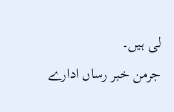لی ہیں۔
جرمن خبر رساں ادارے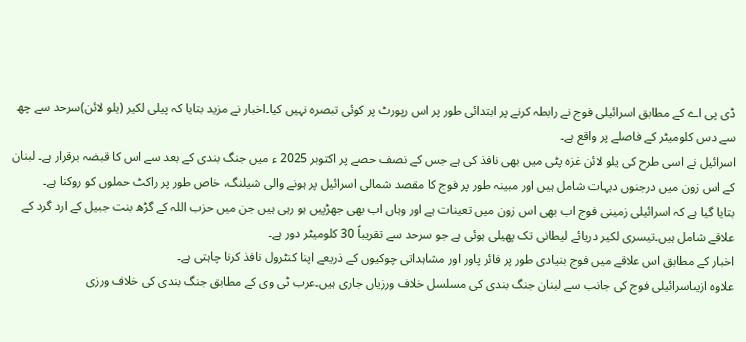ڈی پی اے کے مطابق اسرائیلی فوج نے رابطہ کرنے پر ابتدائی طور پر اس رپورٹ پر کوئی تبصرہ نہیں کیا۔اخبار نے مزید بتایا کہ پیلی لکیر (یلو لائن)سرحد سے چھ سے دس کلومیٹر کے فاصلے پر واقع ہے۔
اسرائیل نے اسی طرح کی یلو لائن غزہ پٹی میں بھی نافذ کی ہے جس کے نصف حصے پر اکتوبر 2025 ء میں جنگ بندی کے بعد سے اس کا قبضہ برقرار ہے۔ لبنان کے اس زون میں درجنوں دیہات شامل ہیں اور مبینہ طور پر فوج کا مقصد شمالی اسرائیل پر ہونے والی شیلنگ، خاص طور پر راکٹ حملوں کو روکنا ہے۔
بتایا گیا ہے کہ اسرائیلی زمینی فوج اب بھی اس زون میں تعینات ہے اور وہاں اب بھی جھڑپیں ہو رہی ہیں جن میں حزب اللہ کے گڑھ بنت جبیل کے ارد گرد کے علاقے شامل ہیں۔تیسری لکیر دریائے لیطانی تک پھیلی ہوئی ہے جو سرحد سے تقریباً 30 کلومیٹر دور ہے۔
اخبار کے مطابق اس علاقے میں فوج بنیادی طور پر فائر پاور اور مشاہداتی چوکیوں کے ذریعے اپنا کنٹرول نافذ کرنا چاہتی ہے۔
علاوہ ازیںاسرائیلی فوج کی جانب سے لبنان جنگ بندی کی مسلسل خلاف ورزیاں جاری ہیں۔عرب ٹی وی کے مطابق جنگ بندی کی خلاف ورزی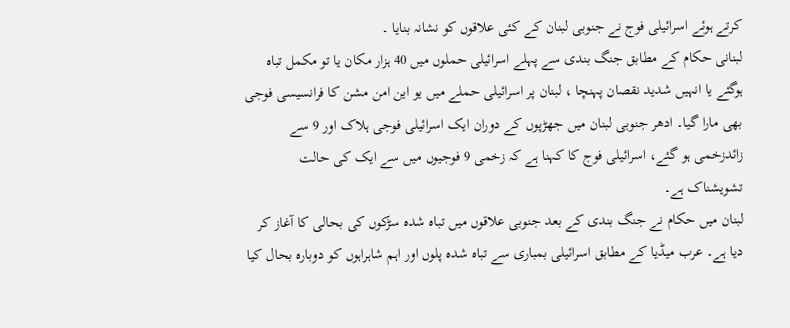کرتے ہوئے اسرائیلی فوج نے جنوبی لبنان کے کئی علاقوں کو نشانہ بنایا ۔
لبنانی حکام کے مطابق جنگ بندی سے پہلے اسرائیلی حملوں میں 40 ہزار مکان یا تو مکمل تباہ ہوگئے یا انہیں شدید نقصان پہنچا ، لبنان پر اسرائیلی حملے میں یو این امن مشن کا فرانسیسی فوجی بھی مارا گیا۔ ادھر جنوبی لبنان میں جھڑپوں کے دوران ایک اسرائیلی فوجی ہلاک اور 9 سے زائدزخمی ہو گئے، اسرائیلی فوج کا کہنا ہے کہ زخمی 9 فوجیوں میں سے ایک کی حالت تشویشناک ہے۔
لبنان میں حکام نے جنگ بندی کے بعد جنوبی علاقوں میں تباہ شدہ سڑکوں کی بحالی کا آغاز کر دیا ہے۔ عرب میڈیا کے مطابق اسرائیلی بمباری سے تباہ شدہ پلوں اور اہم شاہراہوں کو دوبارہ بحال کیا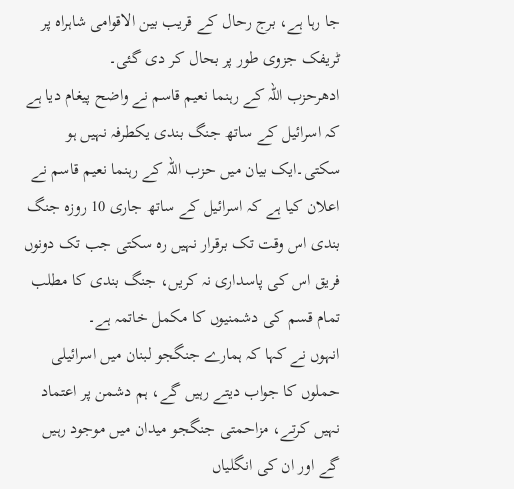جا رہا ہے، برج رحال کے قریب بین الاقوامی شاہراہ پر ٹریفک جزوی طور پر بحال کر دی گئی۔
ادھرحزب اللہ کے رہنما نعیم قاسم نے واضح پیغام دیا ہے کہ اسرائیل کے ساتھ جنگ بندی یکطرفہ نہیں ہو سکتی۔ایک بیان میں حزب اللہ کے رہنما نعیم قاسم نے اعلان کیا ہے کہ اسرائیل کے ساتھ جاری 10 روزہ جنگ بندی اس وقت تک برقرار نہیں رہ سکتی جب تک دونوں فریق اس کی پاسداری نہ کریں، جنگ بندی کا مطلب تمام قسم کی دشمنیوں کا مکمل خاتمہ ہے۔
انہوں نے کہا کہ ہمارے جنگجو لبنان میں اسرائیلی حملوں کا جواب دیتے رہیں گے، ہم دشمن پر اعتماد نہیں کرتے، مزاحمتی جنگجو میدان میں موجود رہیں گے اور ان کی انگلیاں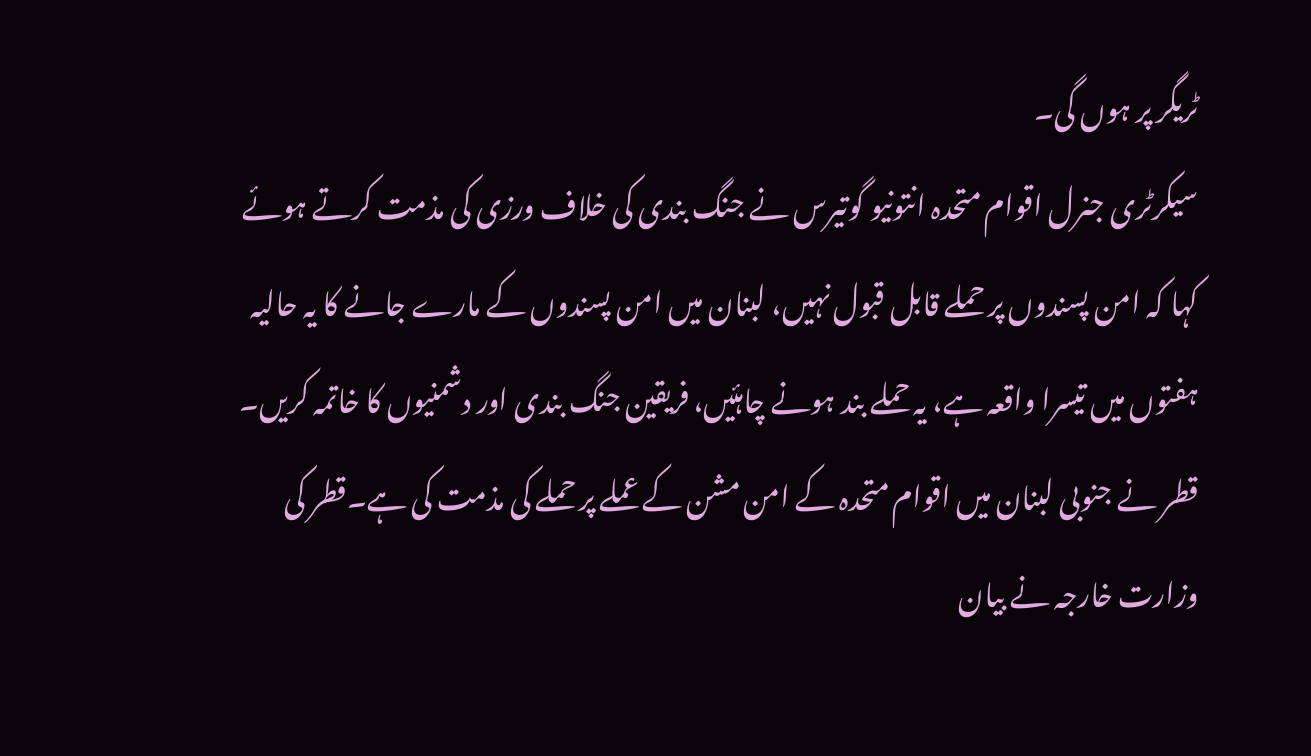ٹریگر پر ہوں گی۔
سیکرٹری جنرل اقوام متحدہ انتونیو گوتیرس نے جنگ بندی کی خلاف ورزی کی مذمت کرتے ہوئے کہا کہ امن پسندوں پر حملے قابل قبول نہیں، لبنان میں امن پسندوں کے مارے جانے کا یہ حالیہ ہفتوں میں تیسرا واقعہ ہے، یہ حملے بند ہونے چاہئیں، فریقین جنگ بندی اور دشمنیوں کا خاتمہ کریں۔
قطر نے جنوبی لبنان میں اقوام متحدہ کے امن مشن کے عملے پر حملے کی مذمت کی ہے۔قطر کی وزارت خارجہ نے بیان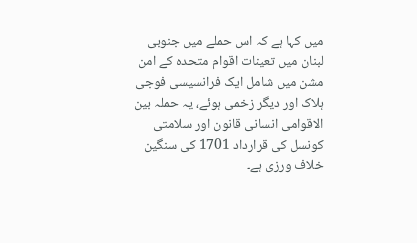میں کہا ہے کہ اس حملے میں جنوبی لبنان میں تعینات اقوام متحدہ کے امن مشن میں شامل ایک فرانسیسی فوجی ہلاک اور دیگر زخمی ہوئے، یہ حملہ بین الاقوامی انسانی قانون اور سلامتی کونسل کی قرارداد 1701 کی سنگین خلاف ورزی ہے۔